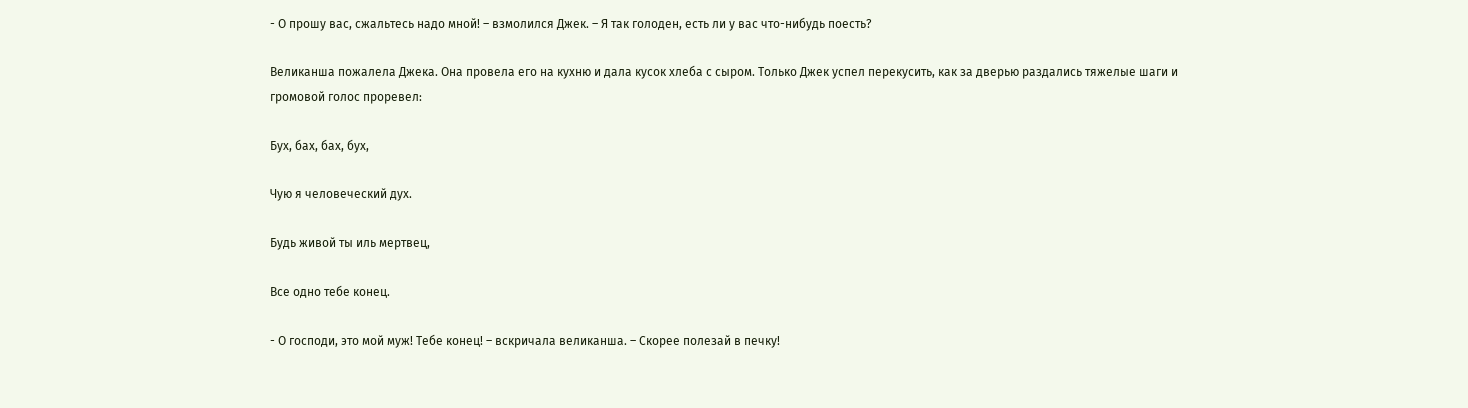- О прошу вас, сжальтесь надо мной! – взмолился Джек. – Я так голоден, есть ли у вас что-нибудь поесть?

Великанша пожалела Джека. Она провела его на кухню и дала кусок хлеба с сыром. Только Джек успел перекусить, как за дверью раздались тяжелые шаги и громовой голос проревел:

Бух, бах, бах, бух,

Чую я человеческий дух.

Будь живой ты иль мертвец,

Все одно тебе конец.

- О господи, это мой муж! Тебе конец! – вскричала великанша. – Скорее полезай в печку!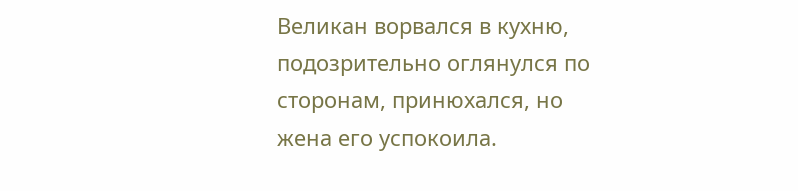Великан ворвался в кухню, подозрительно оглянулся по сторонам, принюхался, но жена его успокоила.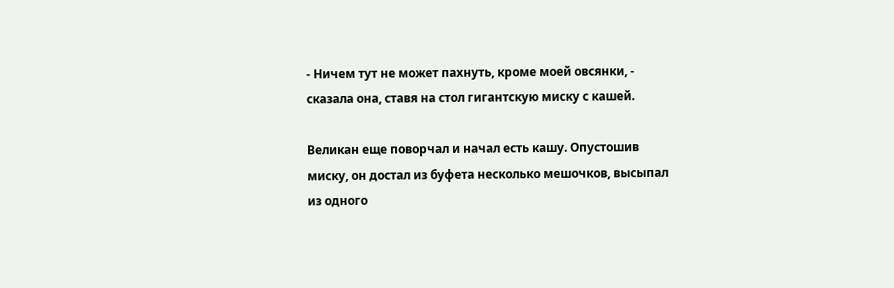- Ничем тут не может пахнуть, кроме моей овсянки, - сказала она, ставя на стол гигантскую миску с кашей.

Великан еще поворчал и начал есть кашу. Опустошив миску, он достал из буфета несколько мешочков, высыпал из одного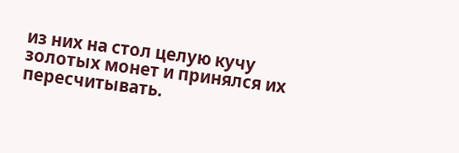из них на стол целую кучу золотых монет и принялся их пересчитывать.